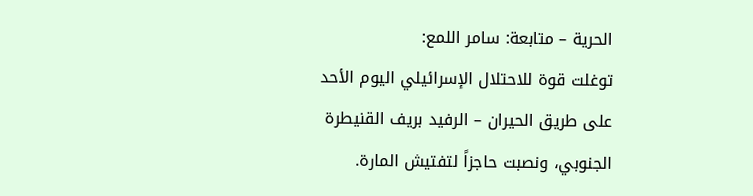الحرية – متابعة: سامر اللمع:
توغلت قوة للاحتلال الإسرائيلي اليوم الأحد على طريق الحيران – الرفيد بريف القنيطرة الجنوبي، ونصبت حاجزاً لتفتيش المارة.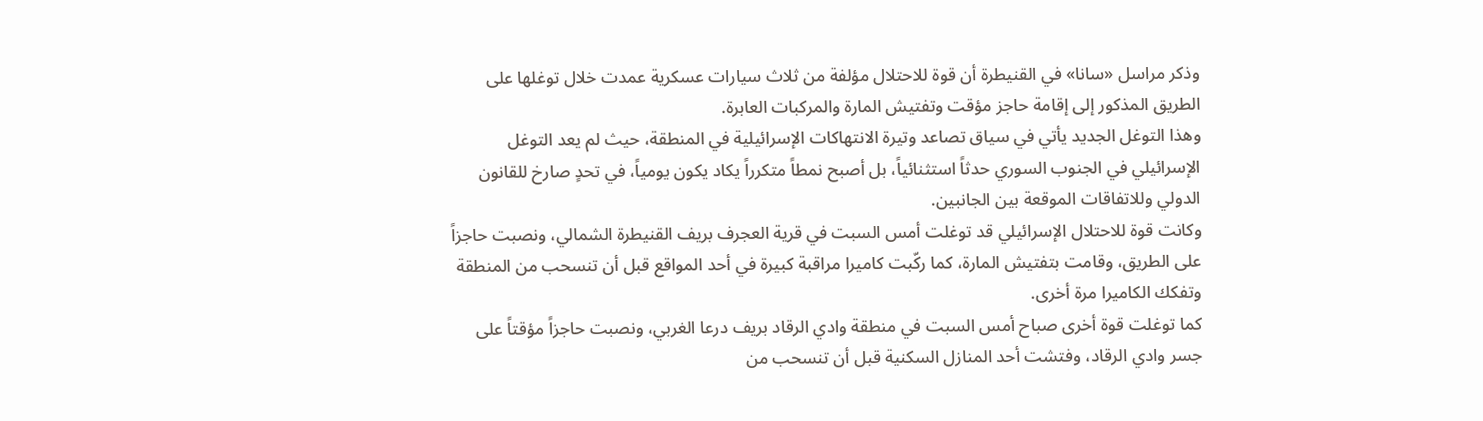وذكر مراسل «سانا» في القنيطرة أن قوة للاحتلال مؤلفة من ثلاث سيارات عسكرية عمدت خلال توغلها على الطريق المذكور إلى إقامة حاجز مؤقت وتفتيش المارة والمركبات العابرة.
وهذا التوغل الجديد يأتي في سياق تصاعد وتيرة الانتهاكات الإسرائيلية في المنطقة، حيث لم يعد التوغل الإسرائيلي في الجنوب السوري حدثاً استثنائياً، بل أصبح نمطاً متكرراً يكاد يكون يومياً، في تحدٍ صارخ للقانون الدولي وللاتفاقات الموقعة بين الجانبين.
وكانت قوة للاحتلال الإسرائيلي قد توغلت أمس السبت في قرية العجرف بريف القنيطرة الشمالي، ونصبت حاجزاً على الطريق، وقامت بتفتيش المارة، كما ركّبت كاميرا مراقبة كبيرة في أحد المواقع قبل أن تنسحب من المنطقة وتفكك الكاميرا مرة أخرى.
كما توغلت قوة أخرى صباح أمس السبت في منطقة وادي الرقاد بريف درعا الغربي، ونصبت حاجزاً مؤقتاً على جسر وادي الرقاد، وفتشت أحد المنازل السكنية قبل أن تنسحب من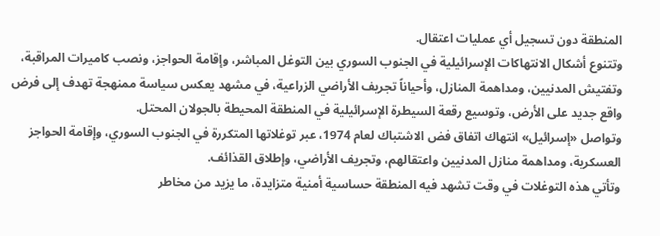المنطقة دون تسجيل أي عمليات اعتقال.
وتتنوع أشكال الانتهاكات الإسرائيلية في الجنوب السوري بين التوغل المباشر، وإقامة الحواجز، ونصب كاميرات المراقبة، وتفتيش المدنيين، ومداهمة المنازل، وأحياناً تجريف الأراضي الزراعية، في مشهد يعكس سياسة ممنهجة تهدف إلى فرض واقع جديد على الأرض، وتوسيع رقعة السيطرة الإسرائيلية في المنطقة المحيطة بالجولان المحتل.
وتواصل «إسرائيل» انتهاك اتفاق فض الاشتباك لعام 1974، عبر توغلاتها المتكررة في الجنوب السوري، وإقامة الحواجز العسكرية، ومداهمة منازل المدنيين واعتقالهم، وتجريف الأراضي، وإطلاق القذائف.
وتأتي هذه التوغلات في وقت تشهد فيه المنطقة حساسية أمنية متزايدة، ما يزيد من مخاطر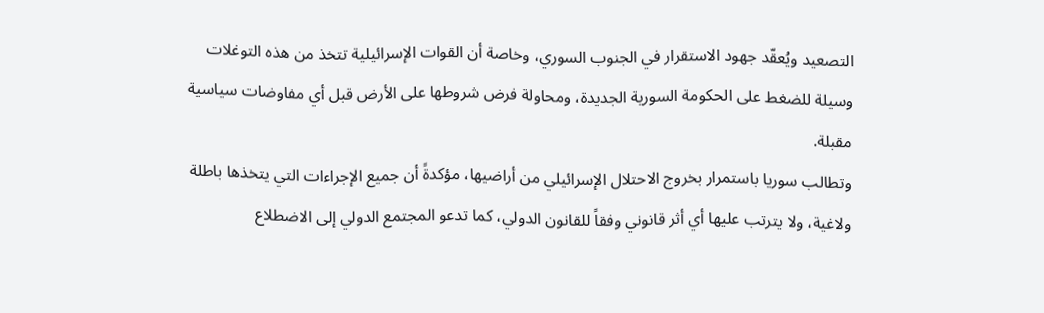التصعيد ويُعقّد جهود الاستقرار في الجنوب السوري، وخاصة أن القوات الإسرائيلية تتخذ من هذه التوغلات وسيلة للضغط على الحكومة السورية الجديدة، ومحاولة فرض شروطها على الأرض قبل أي مفاوضات سياسية مقبلة.
وتطالب سوريا باستمرار بخروج الاحتلال الإسرائيلي من أراضيها، مؤكدةً أن جميع الإجراءات التي يتخذها باطلة ولاغية، ولا يترتب عليها أي أثر قانوني وفقاً للقانون الدولي، كما تدعو المجتمع الدولي إلى الاضطلاع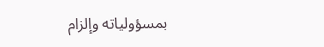بمسؤولياته وإلزام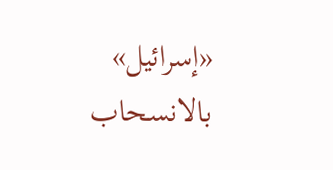«إسرائيل» بالانسحاب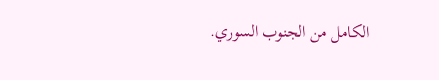الكامل من الجنوب السوري.